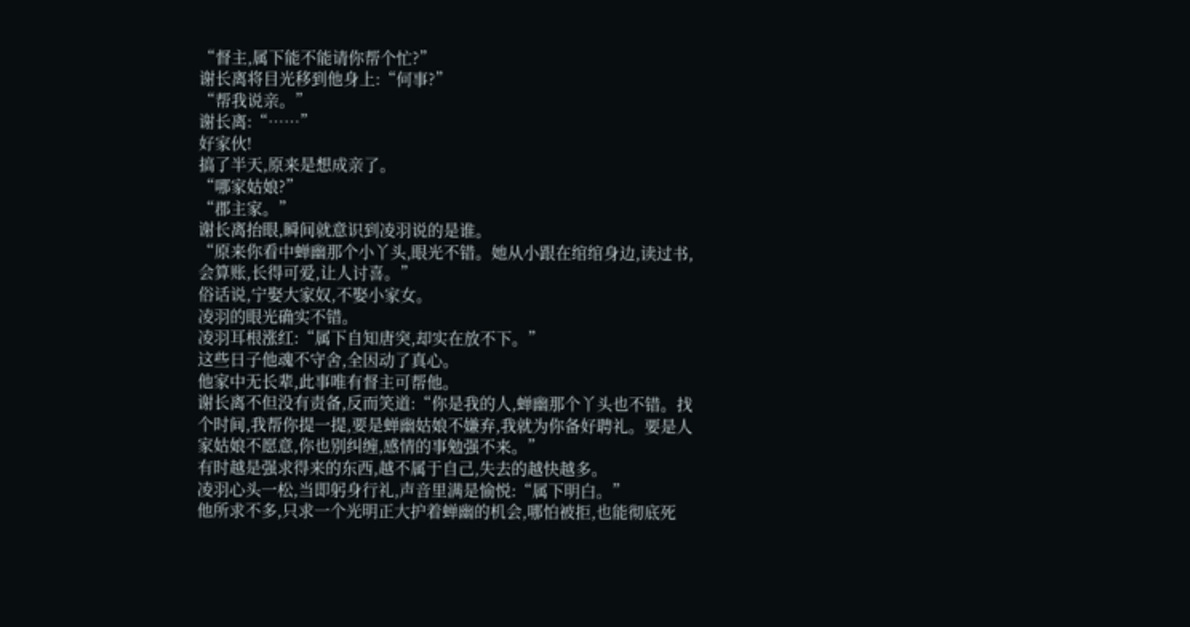“督主,属下能不能请你帮个忙?”
谢长离将目光移到他身上:“何事?”
“帮我说亲。”
谢长离:“……”
好家伙!
搞了半天,原来是想成亲了。
“哪家姑娘?”
“郡主家。”
谢长离抬眼,瞬间就意识到凌羽说的是谁。
“原来你看中蝉幽那个小丫头,眼光不错。她从小跟在绾绾身边,读过书,会算账,长得可爱,让人讨喜。”
俗话说,宁娶大家奴,不娶小家女。
凌羽的眼光确实不错。
凌羽耳根涨红:“属下自知唐突,却实在放不下。”
这些日子他魂不守舍,全因动了真心。
他家中无长辈,此事唯有督主可帮他。
谢长离不但没有责备,反而笑道:“你是我的人,蝉幽那个丫头也不错。找个时间,我帮你提一提,要是蝉幽姑娘不嫌弃,我就为你备好聘礼。要是人家姑娘不愿意,你也别纠缠,感情的事勉强不来。”
有时越是强求得来的东西,越不属于自己,失去的越快越多。
凌羽心头一松,当即躬身行礼,声音里满是愉悦:“属下明白。”
他所求不多,只求一个光明正大护着蝉幽的机会,哪怕被拒,也能彻底死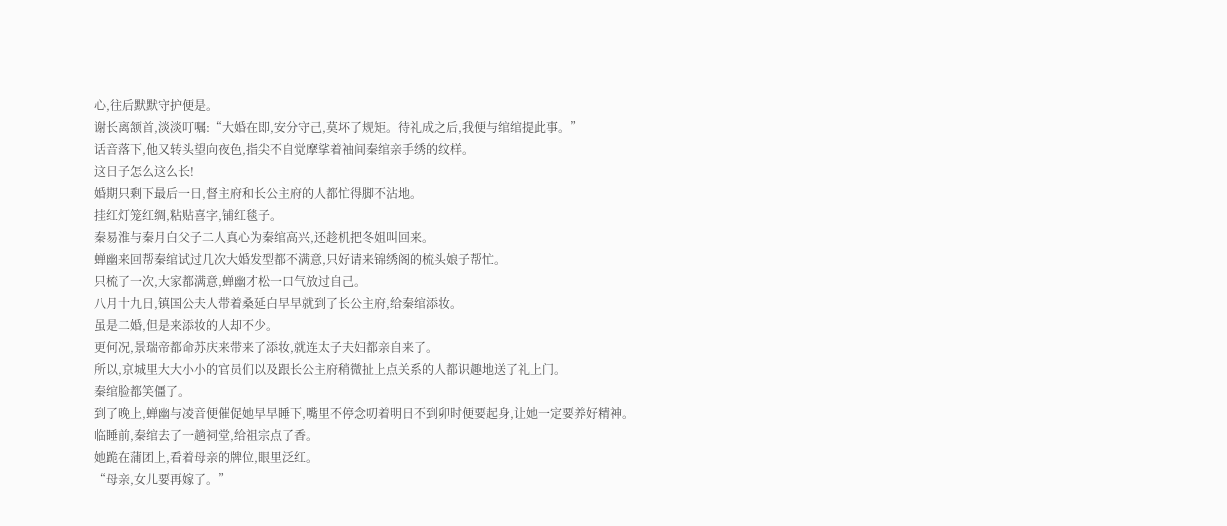心,往后默默守护便是。
谢长离颔首,淡淡叮嘱:“大婚在即,安分守己,莫坏了规矩。待礼成之后,我便与绾绾提此事。”
话音落下,他又转头望向夜色,指尖不自觉摩挲着袖间秦绾亲手绣的纹样。
这日子怎么这么长!
婚期只剩下最后一日,督主府和长公主府的人都忙得脚不沾地。
挂红灯笼红绸,粘贴喜字,铺红毯子。
秦易淮与秦月白父子二人真心为秦绾高兴,还趁机把冬姐叫回来。
蝉幽来回帮秦绾试过几次大婚发型都不满意,只好请来锦绣阁的梳头娘子帮忙。
只梳了一次,大家都满意,蝉幽才松一口气放过自己。
八月十九日,镇国公夫人带着桑延白早早就到了长公主府,给秦绾添妆。
虽是二婚,但是来添妆的人却不少。
更何况,景瑞帝都命苏庆来带来了添妆,就连太子夫妇都亲自来了。
所以,京城里大大小小的官员们以及跟长公主府稍微扯上点关系的人都识趣地送了礼上门。
秦绾脸都笑僵了。
到了晚上,蝉幽与凌音便催促她早早睡下,嘴里不停念叨着明日不到卯时便要起身,让她一定要养好精神。
临睡前,秦绾去了一趟祠堂,给祖宗点了香。
她跪在蒲团上,看着母亲的牌位,眼里泛红。
“母亲,女儿要再嫁了。”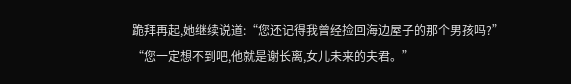跪拜再起,她继续说道:“您还记得我曾经捡回海边屋子的那个男孩吗?”
“您一定想不到吧,他就是谢长离,女儿未来的夫君。”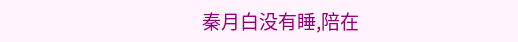秦月白没有睡,陪在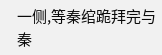一侧,等秦绾跪拜完与秦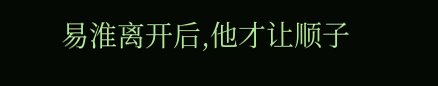易淮离开后,他才让顺子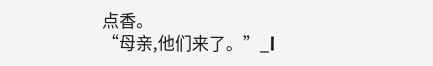点香。
“母亲,他们来了。”_l